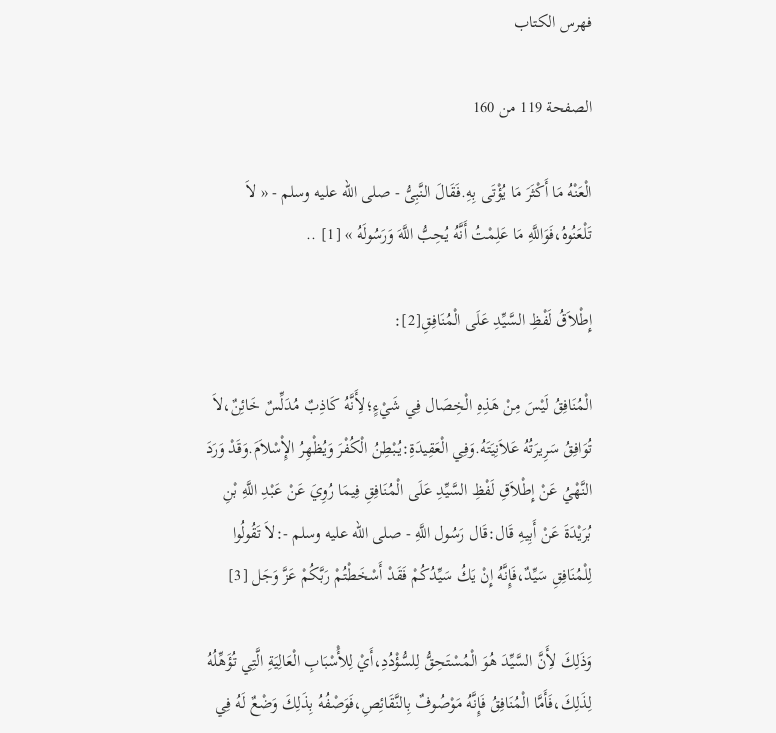فهرس الكتاب

الصفحة 119 من 160

الْعَنْهُ مَا أَكْثَرَ مَا يُؤْتَى بِهِ.فَقَالَ النَّبِىُّ - صلى الله عليه وسلم - « لاَ تَلْعَنُوهُ،فَوَاللَّهِ مَا عَلِمْتُ أَنَّهُ يُحِبُّ اللَّهَ وَرَسُولَهُ » [1] ..

إِطْلاَقُ لَفْظِ السَّيِّدِ عَلَى الْمُنَافِقِ[2]:

الْمُنَافِقُ لَيْسَ مِنْ هَذِهِ الْخِصَال فِي شَيْءٍ؛لأَِنَّهُ كَاذِبٌ مُدَلِّسٌ خَائِنٌ،لاَ تُوَافِقُ سَرِيرَتُهُ عَلاَنِيَتَهُ.وَفِي الْعَقِيدَةِ:يُبْطِنُ الْكُفْرَ وَيُظْهِرُ الإِْسْلاَمَ.وَقَدْ وَرَدَ النَّهْيُ عَنْ إِطْلاَقِ لَفْظِ السَّيِّدِ عَلَى الْمُنَافِقِ فِيمَا رُوِيَ عَنْ عَبْدِ اللَّهِ بْنِ بُرَيْدَةَ عَنْ أَبِيهِ قَال:قَال رَسُول اللَّهِ - صلى الله عليه وسلم -:لاَ تَقُولُوا لِلْمُنَافِقِ سَيِّدٌ،فَإِنَّهُ إِنْ يَكُ سَيِّدُكُمْ فَقَدْ أَسْخَطْتُمْ رَبَّكُمْ عَزَّ وَجَل [3]

وَذَلِكَ لأَِنَّ السَّيِّدَ هُوَ الْمُسْتَحِقُّ لِلسُّؤْدُدِ،أَيْ لِلأَْسْبَابِ الْعَالِيَةِ الَّتِي تُؤَهِّلُهُ لِذَلِكَ،فَأَمَّا الْمُنَافِقُ فَإِنَّهُ مَوْصُوفٌ بِالنَّقَائِصِ،فَوَصْفُهُ بِذَلِكَ وَضْعٌ لَهُ فِي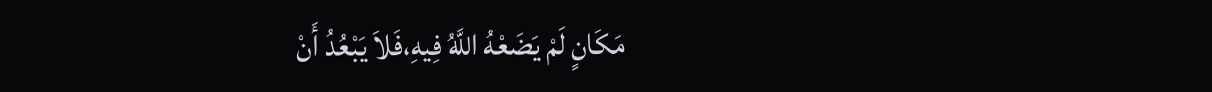مَكَانٍ لَمْ يَضَعْهُ اللَّهُ فِيهِ،فَلاَ يَبْعُدُ أَنْ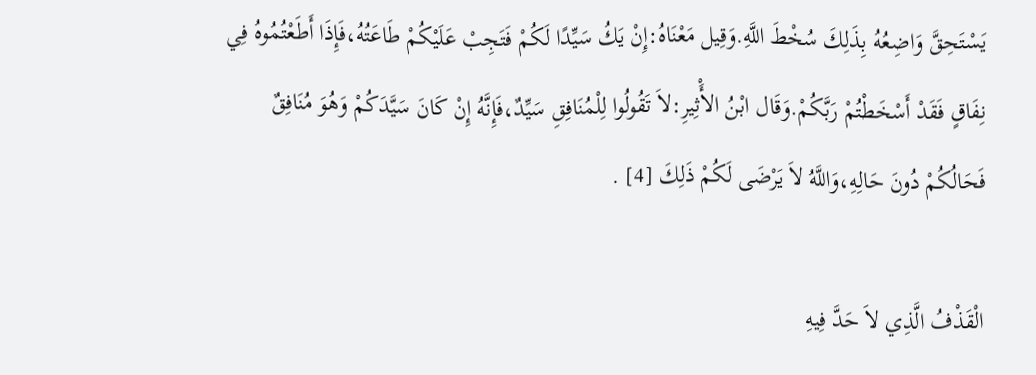يَسْتَحِقَّ وَاضِعُهُ بِذَلِكَ سُخْطَ اللَّهِ.وَقِيل مَعْنَاهُ:إِنْ يَكُ سَيِّدًا لَكُمْ فَتَجِبْ عَلَيْكُمْ طَاعَتُهُ،فَإِذَا أَطَعْتُمُوهُ فِي نِفَاقٍ فَقَدْ أَسْخَطْتُمْ رَبَّكُمْ.وَقَال ابْنُ الأَْثِيرِ:لاَ تَقُولُوا لِلْمُنَافِقِ سَيِّدٌ،فَإِنَّهُ إِنْ كَانَ سَيَّدَكُمْ وَهُوَ مُنَافِقٌ فَحَالُكُمْ دُونَ حَالِهِ،وَاللَّهُ لاَ يَرْضَى لَكُمْ ذَلِكَ [4] .

الْقَذْفُ الَّذِي لاَ حَدَّ فِيهِ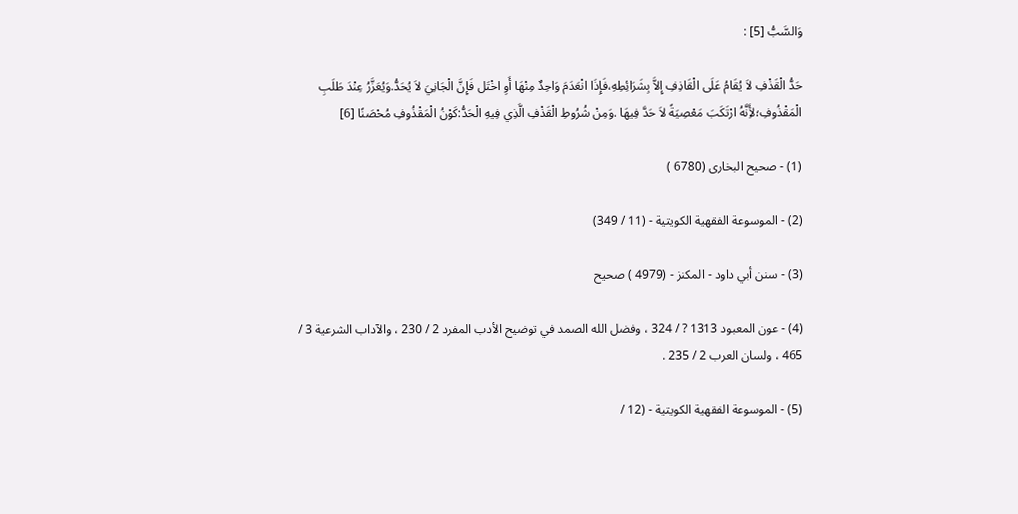وَالسَّبُّ [5] :

حَدُّ الْقَذْفِ لاَ يُقَامُ عَلَى الْقَاذِفِ إِلاَّ بِشَرَائِطِهِ،فَإِذَا انْعَدَمَ وَاحِدٌ مِنْهَا أَوِ اخْتَل فَإِنَّ الْجَانِيَ لاَ يُحَدُّ.وَيُعَزَّرُ عِنْدَ طَلَبِ الْمَقْذُوفِ؛لأَِنَّهُ ارْتَكَبَ مَعْصِيَةً لاَ حَدَّ فِيهَا .وَمِنْ شُرُوطِ الْقَذْفِ الَّذِي فِيهِ الْحَدُّ:كَوْنُ الْمَقْذُوفِ مُحْصَنًا [6]

(1) - صحيح البخارى (6780 )

(2) - الموسوعة الفقهية الكويتية - (11 / 349)

(3) - سنن أبي داود - المكنز - (4979 ) صحيح

(4) - عون المعبود 1313 ? / 324 ، وفضل الله الصمد في توضيح الأدب المفرد 2 / 230 ، والآداب الشرعية 3 / 465 ، ولسان العرب 2 / 235 .

(5) - الموسوعة الفقهية الكويتية - (12 /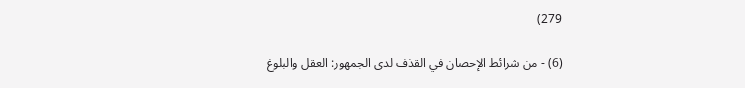279)

(6) - من شرائط الإحصان في القذف لدى الجمهور: العقل والبلوغ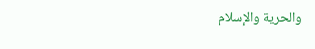والحرية والإسلام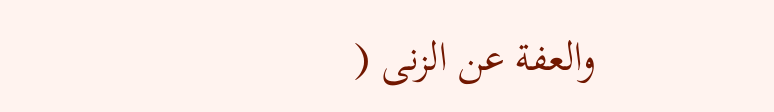والعفة عن الزنى (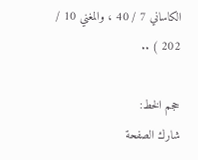الكاساني 7 / 40 ، والمغني 10 / 202 ) ..

حجم الخط:
شارك الصفحة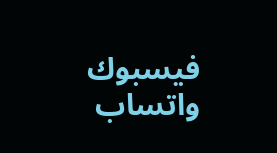فيسبوك واتساب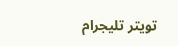تويتر تليجرام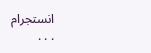انستجرام
. . .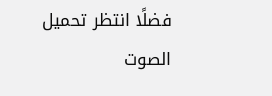فضلًا انتظر تحميل الصوت